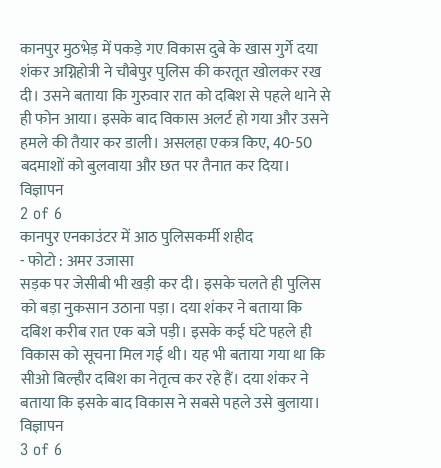कानपुर मुठभेड़ में पकड़े गए विकास दुबे के खास गुर्गे दया शंकर अग्निहोत्री ने चौबेपुर पुलिस की करतूत खोलकर रख दी। उसने बताया कि गुरुवार रात को दबिश से पहले थाने से ही फोन आया। इसके बाद विकास अलर्ट हो गया और उसने हमले की तैयार कर डाली। असलहा एकत्र किए, 40-50 बदमाशों को बुलवाया और छत पर तैनात कर दिया।
विज्ञापन
2 of 6
कानपुर एनकाउंटर में आठ पुलिसकर्मी शहीद
- फोटो : अमर उजासा
सड़क पर जेसीबी भी खड़ी कर दी। इसके चलते ही पुलिस को बड़ा नुकसान उठाना पड़ा। दया शंकर ने बताया कि दबिश करीब रात एक बजे पड़ी। इसके कई घंटे पहले ही विकास को सूचना मिल गई थी। यह भी बताया गया था कि सीओ बिल्हौर दबिश का नेतृत्व कर रहे हैं। दया शंकर ने बताया कि इसके बाद विकास ने सबसे पहले उसे बुलाया।
विज्ञापन
3 of 6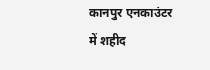कानपुर एनकाउंटर में शहीद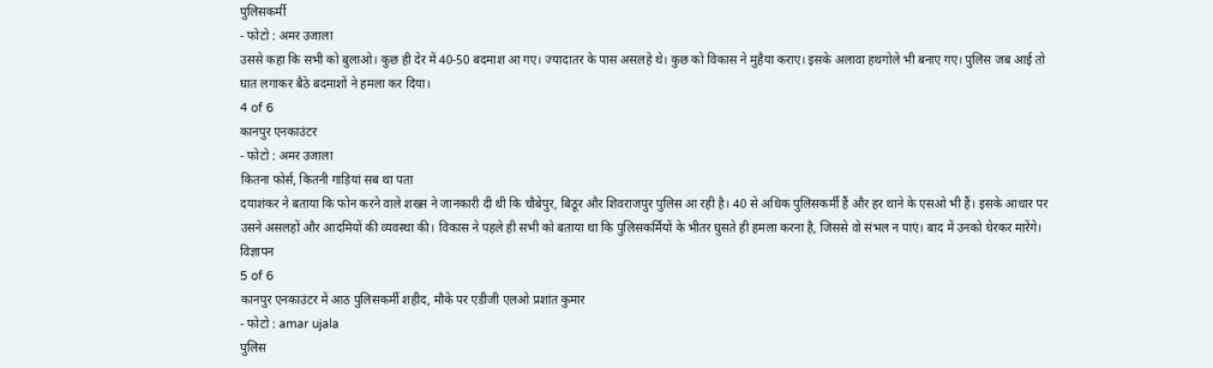पुलिसकर्मी
- फोटो : अमर उजाला
उससे कहा कि सभी को बुलाओ। कुछ ही देर में 40-50 बदमाश आ गए। ज्यादातर के पास असलहे थे। कुछ को विकास ने मुहैया कराए। इसके अलावा हथगोले भी बनाए गए। पुलिस जब आई तो घात लगाकर बैठे बदमाशों ने हमला कर दिया।
4 of 6
कानपुर एनकाउंटर
- फोटो : अमर उजाला
कितना फोर्स, कितनी गाड़ियां सब था पता
दयाशंकर ने बताया कि फोन करने वाले शख्स ने जानकारी दी थी कि चौबेपुर, बिठूर और शिवराजपुर पुलिस आ रही है। 40 से अधिक पुलिसकर्मी हैं और हर थाने के एसओ भी हैं। इसके आधार पर उसने असलहों और आदमियों की व्यवस्था की। विकास ने पहले ही सभी को बताया था कि पुलिसकर्मियों के भीतर घुसते ही हमला करना है, जिससे वो संभल न पाएं। बाद में उनको घेरकर मारेंगे।
विज्ञापन
5 of 6
कानपुर एनकाउंटर में आठ पुलिसकर्मी शहीद, मौके पर एडीजी एलओ प्रशांत कुमार
- फोटो : amar ujala
पुलिस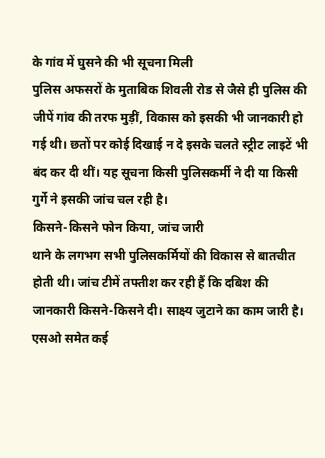के गांव में घुसने की भी सूचना मिली
पुलिस अफसरों के मुताबिक शिवली रोड से जैसे ही पुलिस की जीपें गांव की तरफ मुड़ीं, विकास को इसकी भी जानकारी हो गई थी। छतों पर कोई दिखाई न दे इसके चलते स्ट्रीट लाइटें भी बंद कर दी थीं। यह सूचना किसी पुलिसकर्मी ने दी या किसी गुर्गे ने इसकी जांच चल रही है।
किसने-किसने फोन किया, जांच जारी
थाने के लगभग सभी पुलिसकर्मियों की विकास से बातचीत होती थी। जांच टीमें तफ्तीश कर रही हैं कि दबिश की जानकारी किसने-किसने दी। साक्ष्य जुटाने का काम जारी है। एसओ समेत कई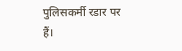पुलिसकर्मी रडार पर हैं।